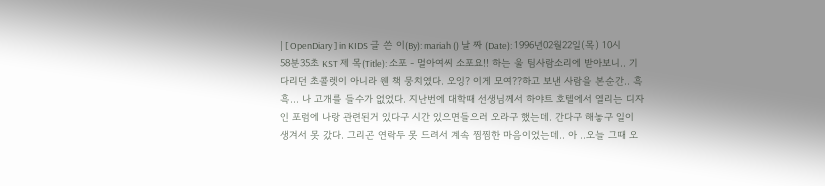| [ OpenDiary ] in KIDS 글 쓴 이(By): mariah () 날 짜 (Date): 1996년02월22일(목) 10시58분35초 KST 제 목(Title): 소포 - 멀아여씨 소포요!! 하는 울 팀사람소리에 받아보니.. 기다리던 초콜렛이 아니라 웬 책 뭉치였다. 오잉? 이게 모여??하고 보낸 사람을 본순간.. 흑흑... 나 고개를 들수가 없었다. 지난번에 대학때 선생님께서 하야트 호텔에서 열리는 디자인 포럼에 나랑 관련된거 있다구 시간 있으면들으러 오라구 했는데. 간다구 해놓구 일이 생겨서 못 갔다. 그리곤 연락두 못 드려서 계속 찜찜한 마음이었는데.. 아 ..오늘 그때 오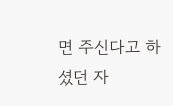면 주신다고 하셨던 자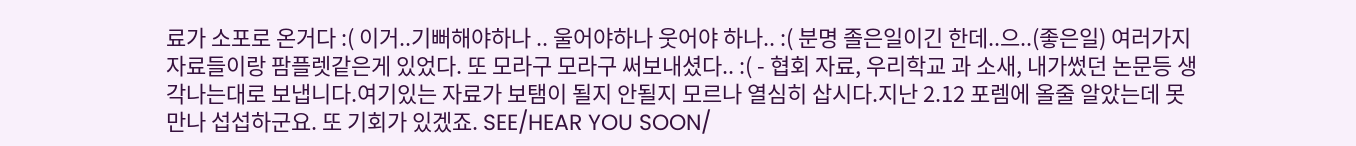료가 소포로 온거다 :( 이거..기뻐해야하나 .. 울어야하나 웃어야 하나.. :( 분명 졸은일이긴 한데..으..(좋은일) 여러가지 자료들이랑 팜플렛같은게 있었다. 또 모라구 모라구 써보내셨다.. :( - 협회 자료, 우리학교 과 소새, 내가썼던 논문등 생각나는대로 보냅니다.여기있는 자료가 보탬이 될지 안될지 모르나 열심히 삽시다.지난 2.12 포렘에 올줄 알았는데 못 만나 섭섭하군요. 또 기회가 있겠죠. SEE/HEAR YOU SOON/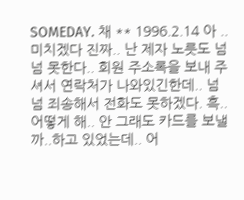SOMEDAY. 채 ** 1996.2.14 아 ..미치겠다 진짜.. 난 제자 노릇도 넘넘 못한다.. 회원 주소록을 보내 주셔서 연락처가 나와있긴한데.. 넘넘 죄송해서 전화도 못하겠다. 흑.. 어떻게 해.. 안 그래도 카드를 보낼까..하고 있었는데.. 어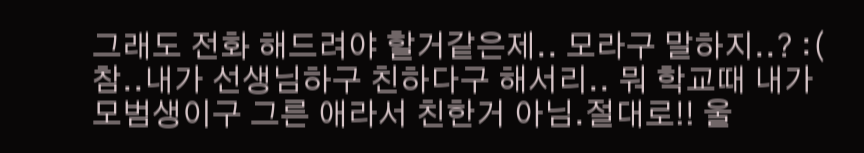그래도 전화 해드려야 할거같은제.. 모라구 말하지..? :( 참..내가 선생님하구 친하다구 해서리.. 뭐 학교때 내가 모범생이구 그른 애라서 친한거 아님.절대로!! 울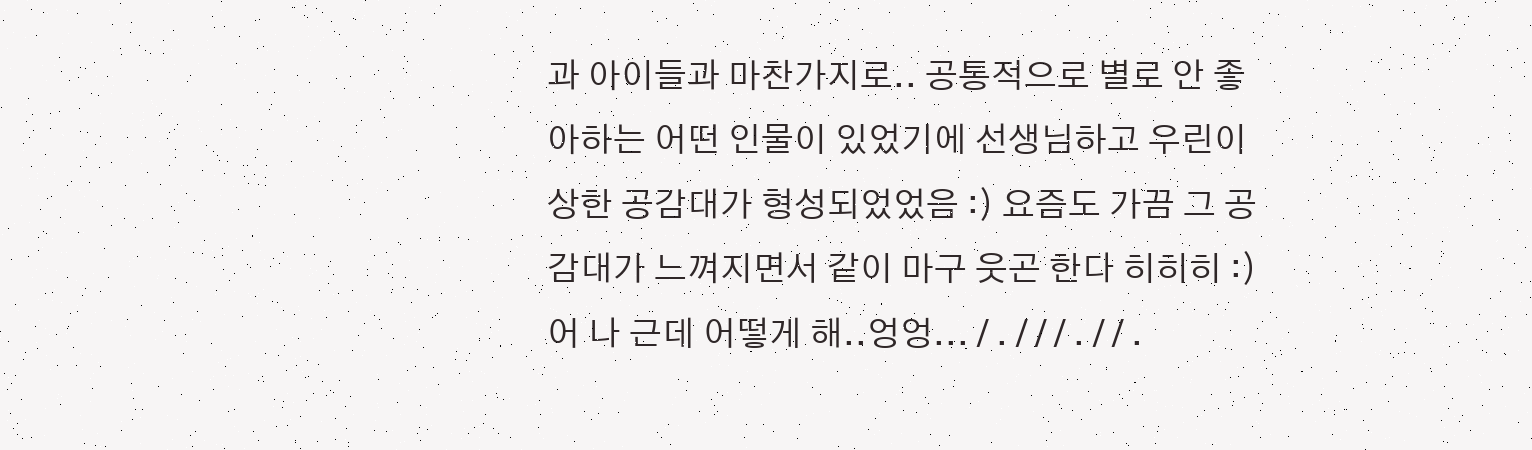과 아이들과 마찬가지로.. 공통적으로 별로 안 좋아하는 어떤 인물이 있었기에 선생님하고 우린이상한 공감대가 형성되었었음 :) 요즘도 가끔 그 공감대가 느껴지면서 같이 마구 웃곤 한다 히히히 :) 어 나 근데 어떻게 해..엉엉... / . / / / . / / .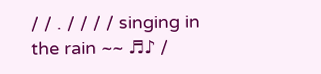/ / . / / / / singing in the rain ~~ ♬♪ /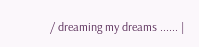/ dreaming my dreams ...... |